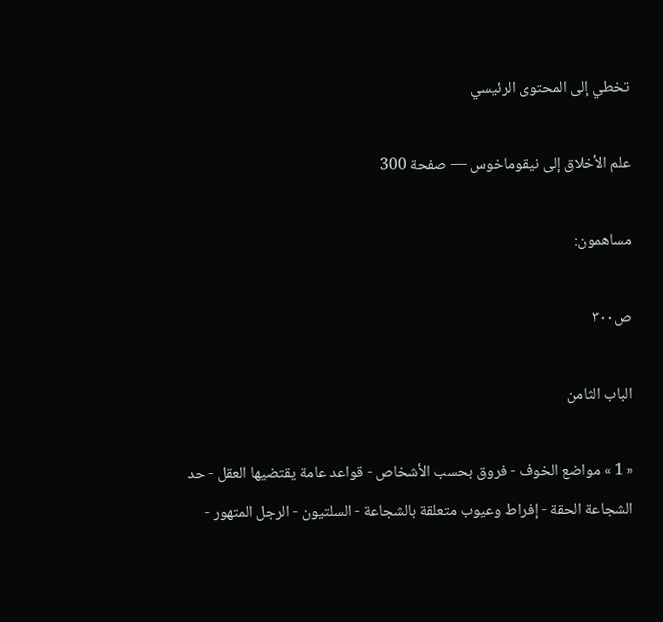تخطي إلى المحتوى الرئيسي

علم الأخلاق إلى نيقوماخوس — صفحة 300

مساهمون:

ص٣٠٠

الباب الثامن

« 1 » مواضع الخوف - فروق بحسب الأشخاص - قواعد عامة يقتضيها العقل - حد الشجاعة الحقة - إفراط وعيوب متعلقة بالشجاعة - السلتيون - الرجل المتهور -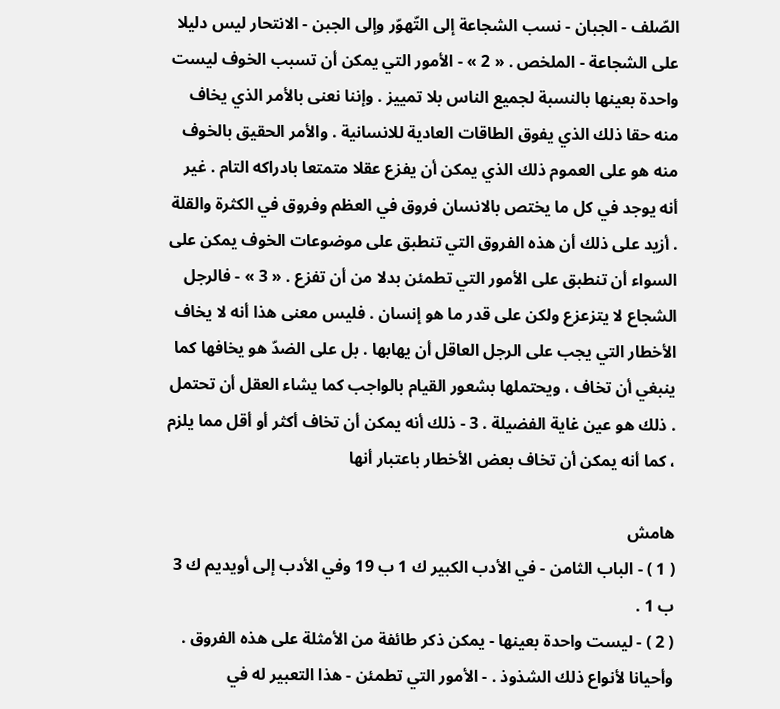الصّلف - الجبان - نسب الشجاعة إلى التّهوّر وإلى الجبن - الانتحار ليس دليلا على الشجاعة - الملخص . « 2 » - الأمور التي يمكن أن تسبب الخوف ليست واحدة بعينها بالنسبة لجميع الناس بلا تمييز . وإننا نعنى بالأمر الذي يخاف منه حقا ذلك الذي يفوق الطاقات العادية للانسانية . والأمر الحقيق بالخوف منه هو على العموم ذلك الذي يمكن أن يفزع عقلا متمتعا بادراكه التام . غير أنه يوجد في كل ما يختص بالانسان فروق في العظم وفروق في الكثرة والقلة . أزيد على ذلك أن هذه الفروق التي تنطبق على موضوعات الخوف يمكن على السواء أن تنطبق على الأمور التي تطمئن بدلا من أن تفزع . « 3 » - فالرجل الشجاع لا يتزعزع ولكن على قدر ما هو إنسان . فليس معنى هذا أنه لا يخاف الأخطار التي يجب على الرجل العاقل أن يهابها . بل على الضدّ هو يخافها كما ينبغي أن تخاف ، ويحتملها بشعور القيام بالواجب كما يشاء العقل أن تحتمل . ذلك هو عين غاية الفضيلة . 3 - ذلك أنه يمكن أن تخاف أكثر أو أقل مما يلزم ، كما أنه يمكن أن تخاف بعض الأخطار باعتبار أنها

هامش
( 1 ) - الباب الثامن - في الأدب الكبير ك 1 ب 19 وفي الأدب إلى أويديم ك 3 ب 1 .
( 2 ) - ليست واحدة بعينها - يمكن ذكر طائفة من الأمثلة على هذه الفروق . وأحيانا لأنواع ذلك الشذوذ . - الأمور التي تطمئن - هذا التعبير له في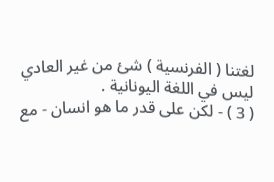لغتنا ( الفرنسية ) شئ من غير العادي ليس في اللغة اليونانية .
( 3 ) - لكن على قدر ما هو انسان - مع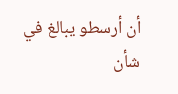أن أرسطو يبالغ في شأن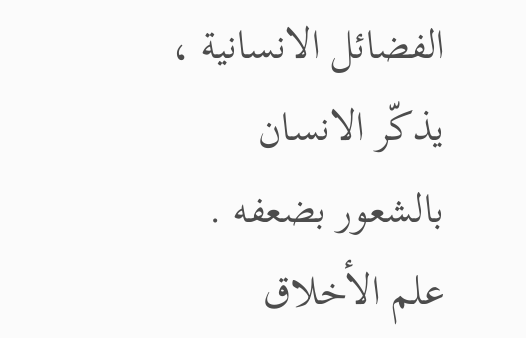الفضائل الانسانية ، يذكّر الانسان بالشعور بضعفه .
علم الأخلاق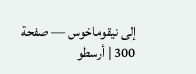إلى نيقوماخوس — صفحة 300 | أرسطو